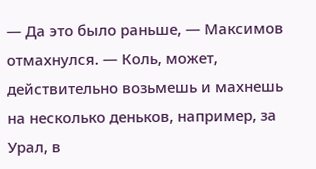— Да это было раньше, — Максимов отмахнулся. — Коль, может, действительно возьмешь и махнешь на несколько деньков, например, за Урал, в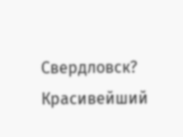Свердловск? Красивейший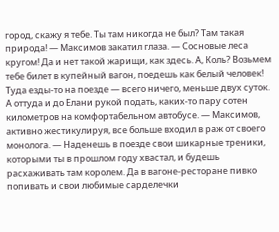город, скажу я тебе. Ты там никогда не был? Там такая природа! — Максимов закатил глаза. — Сосновые леса кругом! Да и нет такой жарищи, как здесь. А, Коль? Возьмем тебе билет в купейный вагон, поедешь как белый человек! Туда езды-то на поезде — всего ничего, меньше двух суток. А оттуда и до Елани рукой подать, каких-то пару сотен километров на комфортабельном автобусе. — Максимов, активно жестикулируя, все больше входил в раж от своего монолога. — Наденешь в поезде свои шикарные треники, которыми ты в прошлом году хвастал, и будешь расхаживать там королем. Да в вагоне-ресторане пивко попивать и свои любимые сарделечки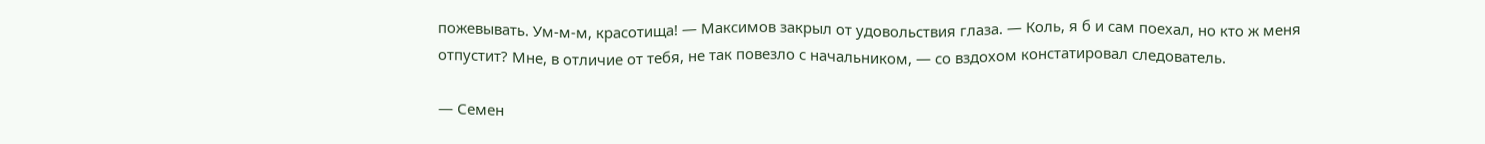пожевывать. Ум-м-м, красотища! — Максимов закрыл от удовольствия глаза. — Коль, я б и сам поехал, но кто ж меня отпустит? Мне, в отличие от тебя, не так повезло с начальником, — со вздохом констатировал следователь.

— Семен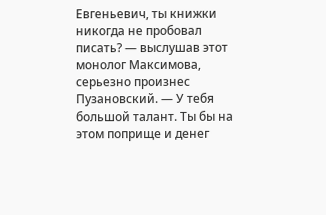Евгеньевич, ты книжки никогда не пробовал писать? — выслушав этот монолог Максимова, серьезно произнес Пузановский. — У тебя большой талант. Ты бы на этом поприще и денег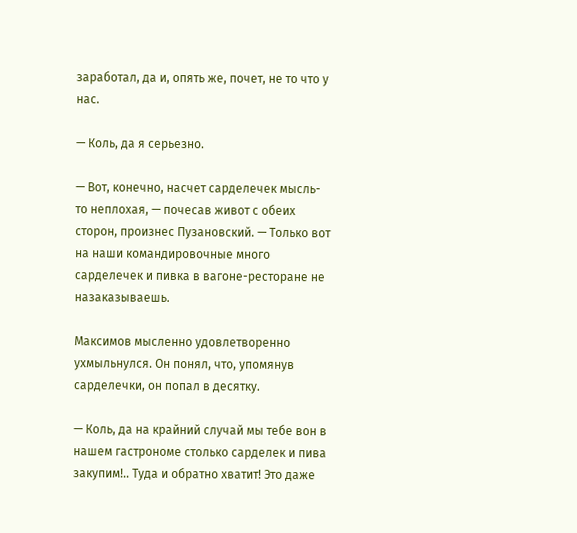заработал, да и, опять же, почет, не то что у нас.

— Коль, да я серьезно.

— Вот, конечно, насчет сарделечек мысль-то неплохая, — почесав живот с обеих сторон, произнес Пузановский. — Только вот на наши командировочные много сарделечек и пивка в вагоне-ресторане не назаказываешь.

Максимов мысленно удовлетворенно ухмыльнулся. Он понял, что, упомянув сарделечки, он попал в десятку.

— Коль, да на крайний случай мы тебе вон в нашем гастрономе столько сарделек и пива закупим!.. Туда и обратно хватит! Это даже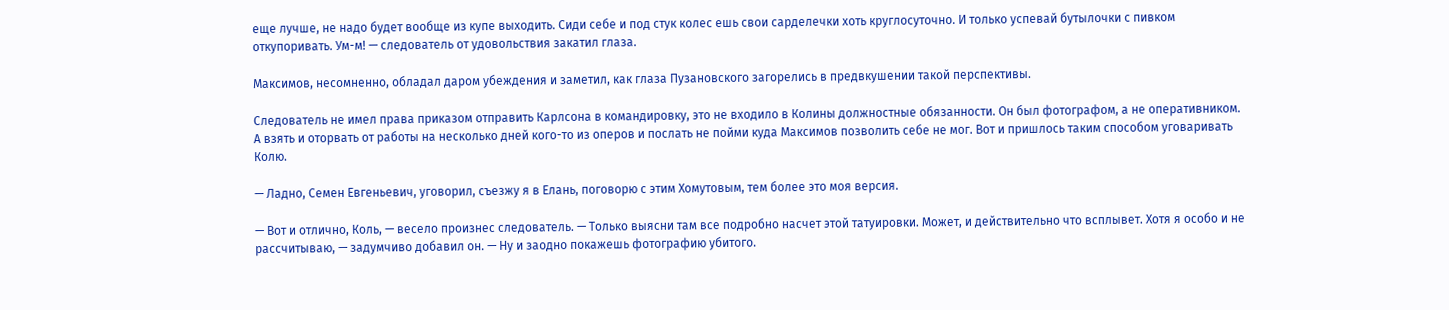еще лучше, не надо будет вообще из купе выходить. Сиди себе и под стук колес ешь свои сарделечки хоть круглосуточно. И только успевай бутылочки с пивком откупоривать. Ум-м! — следователь от удовольствия закатил глаза.

Максимов, несомненно, обладал даром убеждения и заметил, как глаза Пузановского загорелись в предвкушении такой перспективы.

Следователь не имел права приказом отправить Карлсона в командировку, это не входило в Колины должностные обязанности. Он был фотографом, а не оперативником. А взять и оторвать от работы на несколько дней кого-то из оперов и послать не пойми куда Максимов позволить себе не мог. Вот и пришлось таким способом уговаривать Колю.

— Ладно, Семен Евгеньевич, уговорил, съезжу я в Елань, поговорю с этим Хомутовым, тем более это моя версия.

— Вот и отлично, Коль, — весело произнес следователь. — Только выясни там все подробно насчет этой татуировки. Может, и действительно что всплывет. Хотя я особо и не рассчитываю, — задумчиво добавил он. — Ну и заодно покажешь фотографию убитого.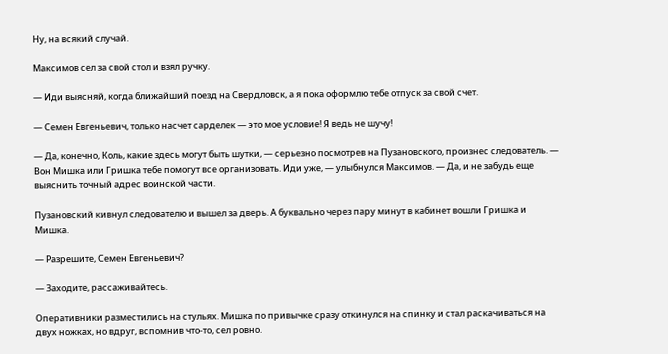Ну, на всякий случай.

Максимов сел за свой стол и взял ручку.

— Иди выясняй, когда ближайший поезд на Свердловск, а я пока оформлю тебе отпуск за свой счет.

— Семен Евгеньевич, только насчет сарделек — это мое условие! Я ведь не шучу!

— Да, конечно, Коль, какие здесь могут быть шутки, — серьезно посмотрев на Пузановского, произнес следователь. — Вон Мишка или Гришка тебе помогут все организовать. Иди уже, — улыбнулся Максимов. — Да, и не забудь еще выяснить точный адрес воинской части.

Пузановский кивнул следователю и вышел за дверь. А буквально через пару минут в кабинет вошли Гришка и Мишка.

— Разрешите, Семен Евгеньевич?

— Заходите, рассаживайтесь.

Оперативники разместились на стульях. Мишка по привычке сразу откинулся на спинку и стал раскачиваться на двух ножках, но вдруг, вспомнив что-то, сел ровно.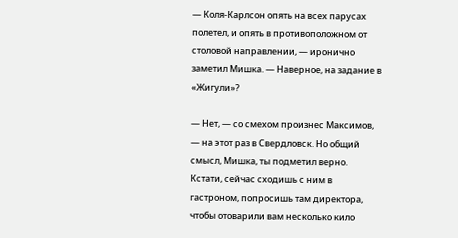— Коля-Карлсон опять на всех парусах полетел, и опять в противоположном от столовой направлении, — иронично заметил Мишка. — Наверное, на задание в «Жигули»?

— Нет, — со смехом произнес Максимов, — на этот раз в Свердловск. Но общий смысл, Мишка, ты подметил верно. Кстати, сейчас сходишь с ним в гастроном, попросишь там директора, чтобы отоварили вам несколько кило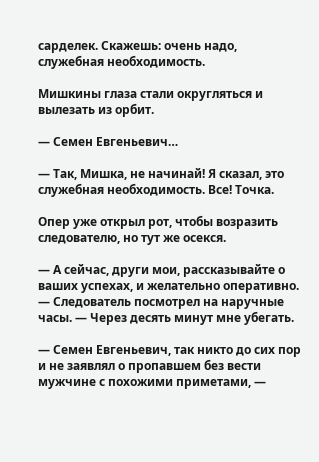сарделек. Скажешь: очень надо, служебная необходимость.

Мишкины глаза стали округляться и вылезать из орбит.

— Семен Евгеньевич…

— Так, Мишка, не начинай! Я сказал, это служебная необходимость. Все! Точка.

Опер уже открыл рот, чтобы возразить следователю, но тут же осекся.

— А сейчас, други мои, рассказывайте о ваших успехах, и желательно оперативно. — Следователь посмотрел на наручные часы. — Через десять минут мне убегать.

— Семен Евгеньевич, так никто до сих пор и не заявлял о пропавшем без вести мужчине с похожими приметами, —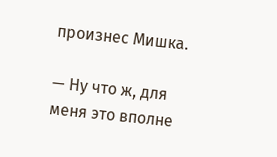произнес Мишка.

— Ну что ж, для меня это вполне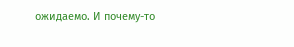ожидаемо. И почему-то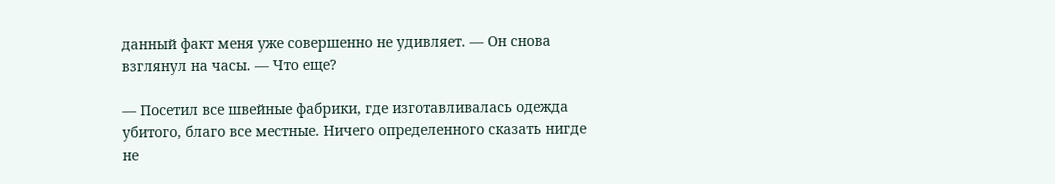данный факт меня уже совершенно не удивляет. — Он снова взглянул на часы. — Что еще?

— Посетил все швейные фабрики, где изготавливалась одежда убитого, благо все местные. Ничего определенного сказать нигде не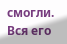смогли. Вся его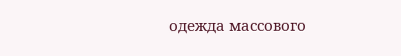одежда массового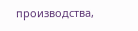производства,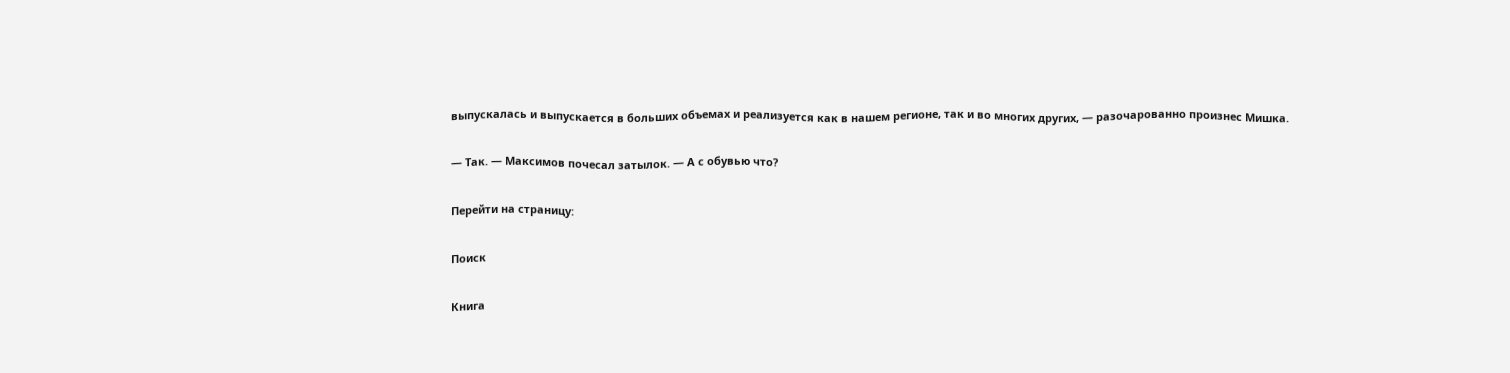выпускалась и выпускается в больших объемах и реализуется как в нашем регионе, так и во многих других, — разочарованно произнес Мишка.

— Так. — Максимов почесал затылок. — А с обувью что?

Перейти на страницу:

Поиск

Книга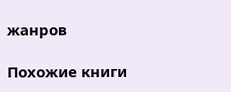жанров

Похожие книги